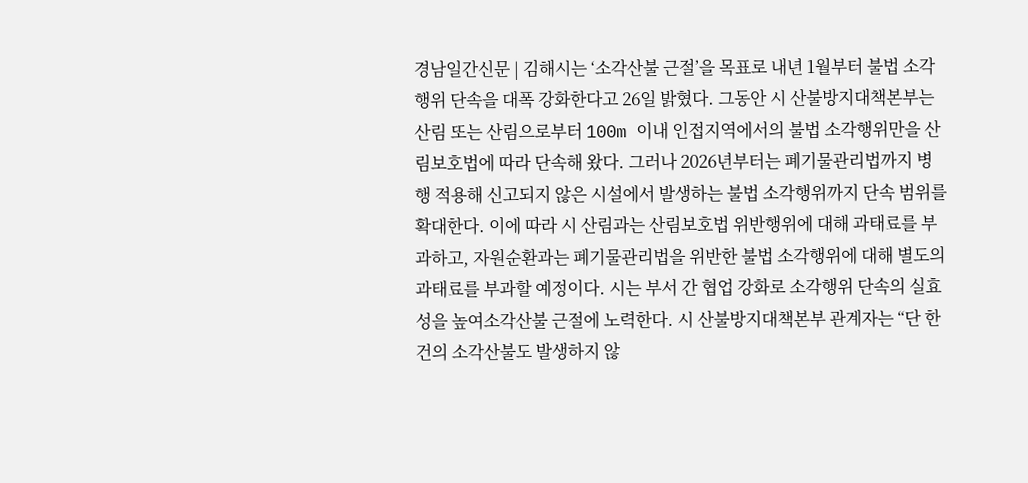경남일간신문 | 김해시는 ‘소각산불 근절’을 목표로 내년 1월부터 불법 소각행위 단속을 대폭 강화한다고 26일 밝혔다. 그동안 시 산불방지대책본부는 산림 또는 산림으로부터 100m 이내 인접지역에서의 불법 소각행위만을 산림보호법에 따라 단속해 왔다. 그러나 2026년부터는 폐기물관리법까지 병행 적용해 신고되지 않은 시설에서 발생하는 불법 소각행위까지 단속 범위를 확대한다. 이에 따라 시 산림과는 산림보호법 위반행위에 대해 과태료를 부과하고, 자원순환과는 폐기물관리법을 위반한 불법 소각행위에 대해 별도의 과태료를 부과할 예정이다. 시는 부서 간 협업 강화로 소각행위 단속의 실효성을 높여소각산불 근절에 노력한다. 시 산불방지대책본부 관계자는 “단 한 건의 소각산불도 발생하지 않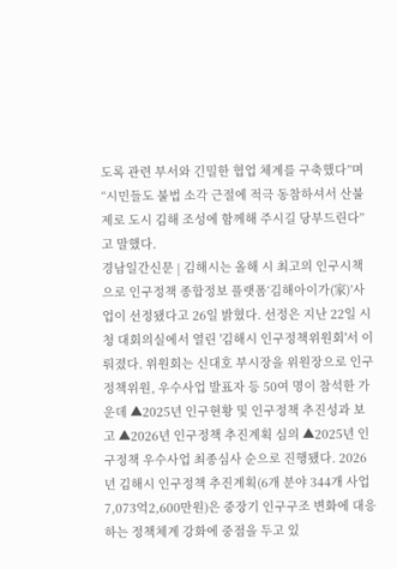도록 관련 부서와 긴밀한 협업 체계를 구축했다”며 “시민들도 불법 소각 근절에 적극 동참하셔서 산불제로 도시 김해 조성에 함께해 주시길 당부드린다”고 말했다.
경남일간신문 | 김해시는 올해 시 최고의 인구시책으로 인구정책 종합정보 플랫폼‘김해아이가(家)’사업이 선정됐다고 26일 밝혔다. 선정은 지난 22일 시청 대회의실에서 열린 '김해시 인구정책위원회'서 이뤄졌다. 위원회는 신대호 부시장을 위원장으로 인구정책위원, 우수사업 발표자 등 50여 명이 참석한 가운데 ▲2025년 인구현황 및 인구정책 추진성과 보고 ▲2026년 인구정책 추진계획 심의 ▲2025년 인구정책 우수사업 최종심사 순으로 진행됐다. 2026년 김해시 인구정책 추진계획(6개 분야 344개 사업 7,073억2,600만원)은 중장기 인구구조 변화에 대응하는 정책체계 강화에 중점을 두고 있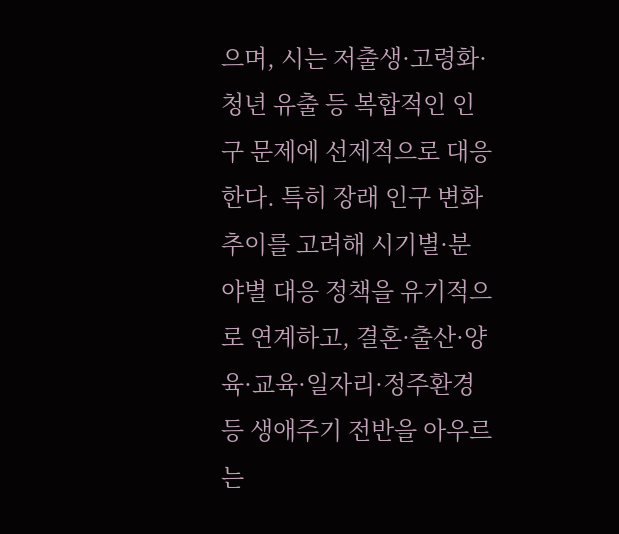으며, 시는 저출생·고령화·청년 유출 등 복합적인 인구 문제에 선제적으로 대응한다. 특히 장래 인구 변화 추이를 고려해 시기별·분야별 대응 정책을 유기적으로 연계하고, 결혼·출산·양육·교육·일자리·정주환경 등 생애주기 전반을 아우르는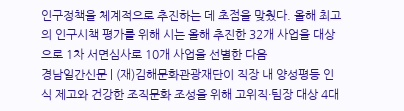인구정책을 체계적으로 추진하는 데 초점을 맞췄다. 올해 최고의 인구시책 평가를 위해 시는 올해 추진한 32개 사업을 대상으로 1차 서면심사로 10개 사업을 선별한 다음
경남일간신문 | (재)김해문화관광재단이 직장 내 양성평등 인식 제고와 건강한 조직문화 조성을 위해 고위직·팀장 대상 4대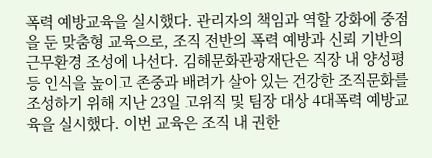폭력 예방교육을 실시했다. 관리자의 책임과 역할 강화에 중점을 둔 맞춤형 교육으로, 조직 전반의 폭력 예방과 신뢰 기반의 근무환경 조성에 나선다. 김해문화관광재단은 직장 내 양성평등 인식을 높이고 존중과 배려가 살아 있는 건강한 조직문화를 조성하기 위해 지난 23일 고위직 및 팀장 대상 4대폭력 예방교육을 실시했다. 이번 교육은 조직 내 권한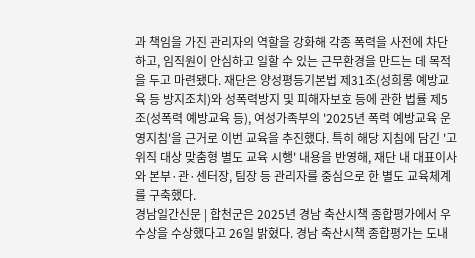과 책임을 가진 관리자의 역할을 강화해 각종 폭력을 사전에 차단하고, 임직원이 안심하고 일할 수 있는 근무환경을 만드는 데 목적을 두고 마련됐다. 재단은 양성평등기본법 제31조(성희롱 예방교육 등 방지조치)와 성폭력방지 및 피해자보호 등에 관한 법률 제5조(성폭력 예방교육 등), 여성가족부의 '2025년 폭력 예방교육 운영지침'을 근거로 이번 교육을 추진했다. 특히 해당 지침에 담긴 '고위직 대상 맞춤형 별도 교육 시행' 내용을 반영해, 재단 내 대표이사와 본부·관·센터장, 팀장 등 관리자를 중심으로 한 별도 교육체계를 구축했다.
경남일간신문 | 합천군은 2025년 경남 축산시책 종합평가에서 우수상을 수상했다고 26일 밝혔다. 경남 축산시책 종합평가는 도내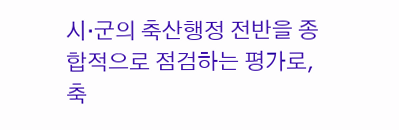시‧군의 축산행정 전반을 종합적으로 점검하는 평가로, 축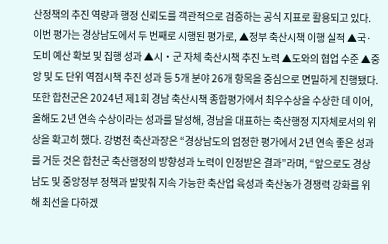산정책의 추진 역량과 행정 신뢰도를 객관적으로 검증하는 공식 지표로 활용되고 있다. 이번 평가는 경상남도에서 두 번째로 시행된 평가로, ▲정부 축산시책 이행 실적 ▲국·도비 예산 확보 및 집행 성과 ▲시‧군 자체 축산시책 추진 노력 ▲도와의 협업 수준 ▲중앙 및 도 단위 역점시책 추진 성과 등 5개 분야 26개 항목을 중심으로 면밀하게 진행됐다. 또한 합천군은 2024년 제1회 경남 축산시책 종합평가에서 최우수상을 수상한 데 이어, 올해도 2년 연속 수상이라는 성과를 달성해, 경남을 대표하는 축산행정 지자체로서의 위상을 확고히 했다. 강병천 축산과장은 “경상남도의 엄정한 평가에서 2년 연속 좋은 성과를 거둔 것은 합천군 축산행정의 방향성과 노력이 인정받은 결과”라며, “앞으로도 경상남도 및 중앙정부 정책과 발맞춰 지속 가능한 축산업 육성과 축산농가 경쟁력 강화를 위해 최선을 다하겠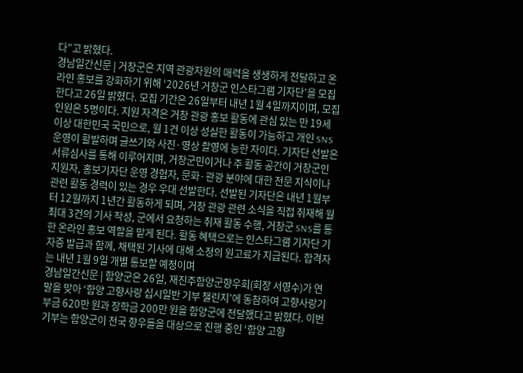다”고 밝혔다.
경남일간신문 | 거창군은 지역 관광자원의 매력을 생생하게 전달하고 온라인 홍보를 강화하기 위해 ‘2026년 거창군 인스타그램 기자단’을 모집한다고 26일 밝혔다. 모집 기간은 26일부터 내년 1월 4일까지이며, 모집 인원은 5명이다. 지원 자격은 거창 관광 홍보 활동에 관심 있는 만 19세 이상 대한민국 국민으로, 월 1건 이상 성실한 활동이 가능하고 개인 SNS 운영이 활발하며 글쓰기와 사진·영상 촬영에 능한 자이다. 기자단 선발은 서류심사를 통해 이루어지며, 거창군민이거나 주 활동 공간이 거창군인 지원자, 홍보기자단 운영 경험자, 문화·관광 분야에 대한 전문 지식이나 관련 활동 경력이 있는 경우 우대 선발한다. 선발된 기자단은 내년 1월부터 12월까지 1년간 활동하게 되며, 거창 관광 관련 소식을 직접 취재해 월 최대 3건의 기사 작성, 군에서 요청하는 취재 활동 수행, 거창군 SNS를 통한 온라인 홍보 역할을 맡게 된다. 활동 혜택으로는 인스타그램 기자단 기자증 발급과 함께, 채택된 기사에 대해 소정의 원고료가 지급된다. 합격자는 내년 1월 9일 개별 통보할 예정이며
경남일간신문 | 함양군은 26일, 재진주함양군향우회(회장 서영수)가 연말을 맞아 ‘함양 고향사랑 십시일반 기부 챌린지’에 동참하여 고향사랑기부금 620만 원과 장학금 200만 원을 함양군에 전달했다고 밝혔다. 이번 기부는 함양군이 전국 향우들을 대상으로 진행 중인 ‘함양 고향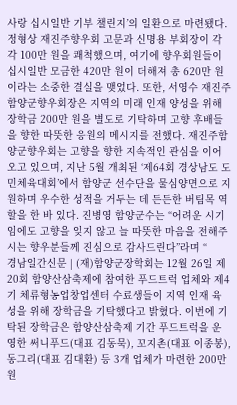사랑 십시일반 기부 챌린지’의 일환으로 마련됐다. 정형상 재진주향우회 고문과 신명용 부회장이 각각 100만 원을 쾌척했으며, 여기에 향우회원들이 십시일반 모금한 420만 원이 더해져 총 620만 원이라는 소중한 결실을 맺었다. 또한, 서영수 재진주함양군향우회장은 지역의 미래 인재 양성을 위해 장학금 200만 원을 별도로 기탁하며 고향 후배들을 향한 따뜻한 응원의 메시지를 전했다. 재진주함양군향우회는 고향을 향한 지속적인 관심을 이어오고 있으며, 지난 5월 개최된 ‘제64회 경상남도 도민체육대회’에서 함양군 선수단을 물심양면으로 지원하며 우수한 성적을 거두는 데 든든한 버팀목 역할을 한 바 있다. 진병영 함양군수는 “어려운 시기임에도 고향을 잊지 않고 늘 따뜻한 마음을 전해주시는 향우분들께 진심으로 감사드린다”라며 “
경남일간신문 | (재)함양군장학회는 12월 26일 제20회 함양산삼축제에 참여한 푸드트럭 업체와 제4기 체류형농업창업센터 수료생들이 지역 인재 육성을 위해 장학금을 기탁했다고 밝혔다. 이번에 기탁된 장학금은 함양산삼축제 기간 푸드트럭을 운영한 써니푸드(대표 김동묵), 꼬지촌(대표 이종봉), 동그리(대표 김대환) 등 3개 업체가 마련한 200만 원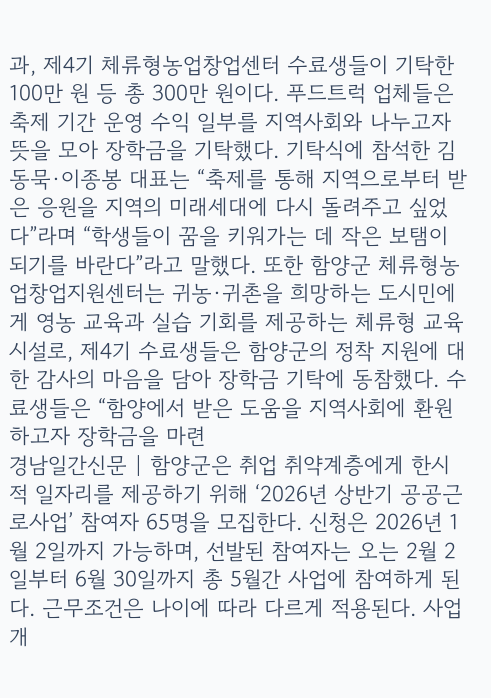과, 제4기 체류형농업창업센터 수료생들이 기탁한 100만 원 등 총 300만 원이다. 푸드트럭 업체들은 축제 기간 운영 수익 일부를 지역사회와 나누고자 뜻을 모아 장학금을 기탁했다. 기탁식에 참석한 김동묵·이종봉 대표는 “축제를 통해 지역으로부터 받은 응원을 지역의 미래세대에 다시 돌려주고 싶었다”라며 “학생들이 꿈을 키워가는 데 작은 보탬이 되기를 바란다”라고 말했다. 또한 함양군 체류형농업창업지원센터는 귀농·귀촌을 희망하는 도시민에게 영농 교육과 실습 기회를 제공하는 체류형 교육시설로, 제4기 수료생들은 함양군의 정착 지원에 대한 감사의 마음을 담아 장학금 기탁에 동참했다. 수료생들은 “함양에서 받은 도움을 지역사회에 환원하고자 장학금을 마련
경남일간신문 | 함양군은 취업 취약계층에게 한시적 일자리를 제공하기 위해 ‘2026년 상반기 공공근로사업’ 참여자 65명을 모집한다. 신청은 2026년 1월 2일까지 가능하며, 선발된 참여자는 오는 2월 2일부터 6월 30일까지 총 5월간 사업에 참여하게 된다. 근무조건은 나이에 따라 다르게 적용된다. 사업개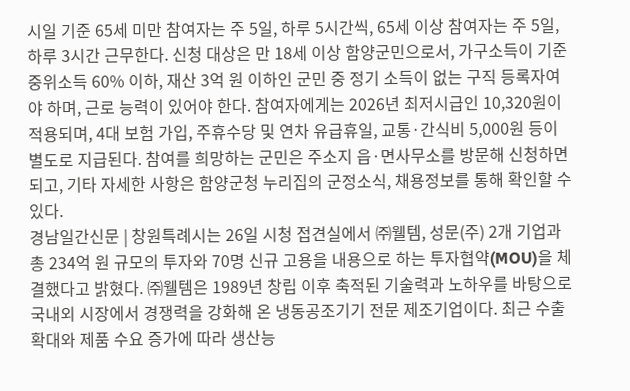시일 기준 65세 미만 참여자는 주 5일, 하루 5시간씩, 65세 이상 참여자는 주 5일, 하루 3시간 근무한다. 신청 대상은 만 18세 이상 함양군민으로서, 가구소득이 기준 중위소득 60% 이하, 재산 3억 원 이하인 군민 중 정기 소득이 없는 구직 등록자여야 하며, 근로 능력이 있어야 한다. 참여자에게는 2026년 최저시급인 10,320원이 적용되며, 4대 보험 가입, 주휴수당 및 연차 유급휴일, 교통·간식비 5,000원 등이 별도로 지급된다. 참여를 희망하는 군민은 주소지 읍·면사무소를 방문해 신청하면 되고, 기타 자세한 사항은 함양군청 누리집의 군정소식, 채용정보를 통해 확인할 수 있다.
경남일간신문 | 창원특례시는 26일 시청 접견실에서 ㈜웰템, 성문(주) 2개 기업과 총 234억 원 규모의 투자와 70명 신규 고용을 내용으로 하는 투자협약(MOU)을 체결했다고 밝혔다. ㈜웰템은 1989년 창립 이후 축적된 기술력과 노하우를 바탕으로 국내외 시장에서 경쟁력을 강화해 온 냉동공조기기 전문 제조기업이다. 최근 수출 확대와 제품 수요 증가에 따라 생산능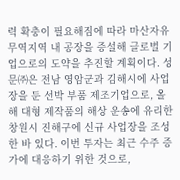력 확충이 필요해짐에 따라 마산자유무역지역 내 공장을 증설해 글로벌 기업으로의 도약을 추진할 계획이다. 성문㈜은 전남 영암군과 김해시에 사업장을 둔 선박 부품 제조기업으로, 올해 대형 제작품의 해상 운송에 유리한 창원시 진해구에 신규 사업장을 조성한 바 있다. 이번 투자는 최근 수주 증가에 대응하기 위한 것으로,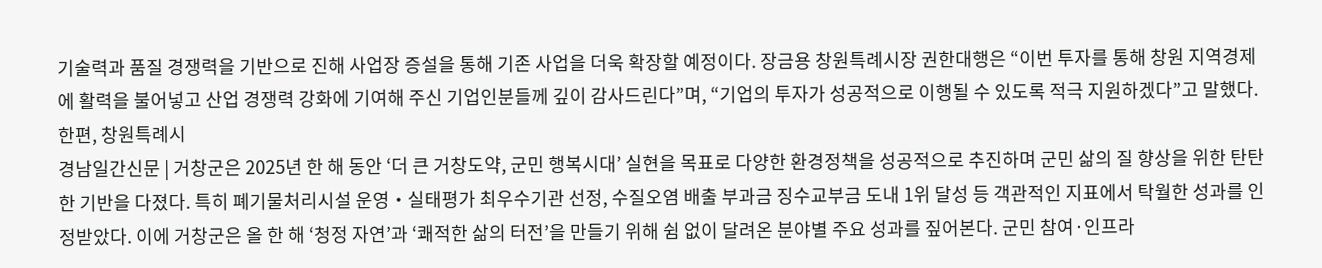기술력과 품질 경쟁력을 기반으로 진해 사업장 증설을 통해 기존 사업을 더욱 확장할 예정이다. 장금용 창원특례시장 권한대행은 “이번 투자를 통해 창원 지역경제에 활력을 불어넣고 산업 경쟁력 강화에 기여해 주신 기업인분들께 깊이 감사드린다”며, “기업의 투자가 성공적으로 이행될 수 있도록 적극 지원하겠다”고 말했다. 한편, 창원특례시
경남일간신문 | 거창군은 2025년 한 해 동안 ‘더 큰 거창도약, 군민 행복시대’ 실현을 목표로 다양한 환경정책을 성공적으로 추진하며 군민 삶의 질 향상을 위한 탄탄한 기반을 다졌다. 특히 폐기물처리시설 운영‧실태평가 최우수기관 선정, 수질오염 배출 부과금 징수교부금 도내 1위 달성 등 객관적인 지표에서 탁월한 성과를 인정받았다. 이에 거창군은 올 한 해 ‘청정 자연’과 ‘쾌적한 삶의 터전’을 만들기 위해 쉼 없이 달려온 분야별 주요 성과를 짚어본다. 군민 참여·인프라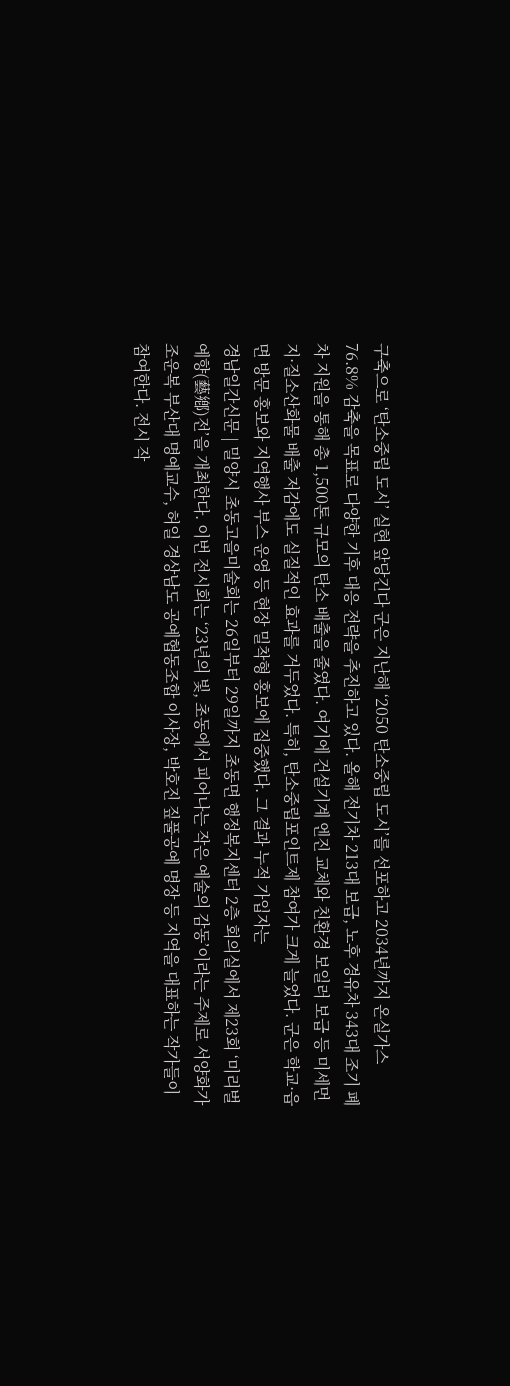구축으로 ‘탄소중립 도시’ 실현 앞당긴다 군은 지난해 ‘2050 탄소중립 도시’를 선포하고 2034년까지 온실가스 76.8% 감축을 목표로 다양한 기후 대응 전략을 추진하고 있다. 올해 전기차 213대 보급, 노후 경유차 343대 조기 폐차 지원을 통해 총 1,500톤 규모의 탄소 배출을 줄였다. 여기에 건설기계 엔진 교체와 친환경 보일러 보급 등 미세먼지·질소산화물 배출 저감에도 실질적인 효과를 거두었다. 특히, 탄소중립포인트제 참여가 크게 늘었다. 군은 학교·읍면 방문 홍보와 지역행사 부스 운영 등 현장 밀착형 홍보에 집중했다. 그 결과 누적 가입자는
경남일간신문 | 밀양시 초동고을미술회는 26일부터 29일까지 초동면 행정복지센터 2층 회의실에서 제23회 ‘미리벌 예향(藝鄕)전’을 개최한다. 이번 전시회는 ‘23년의 빛, 초동에서 피어나는 작은 예술의 감동’이라는 주제로 서양화가 조운복 부산대 명예교수, 허일 경상남도 공예협동조합 이사장, 박호진 짚풀공예 명장 등 지역을 대표하는 작가들이 참여한다. 전시 작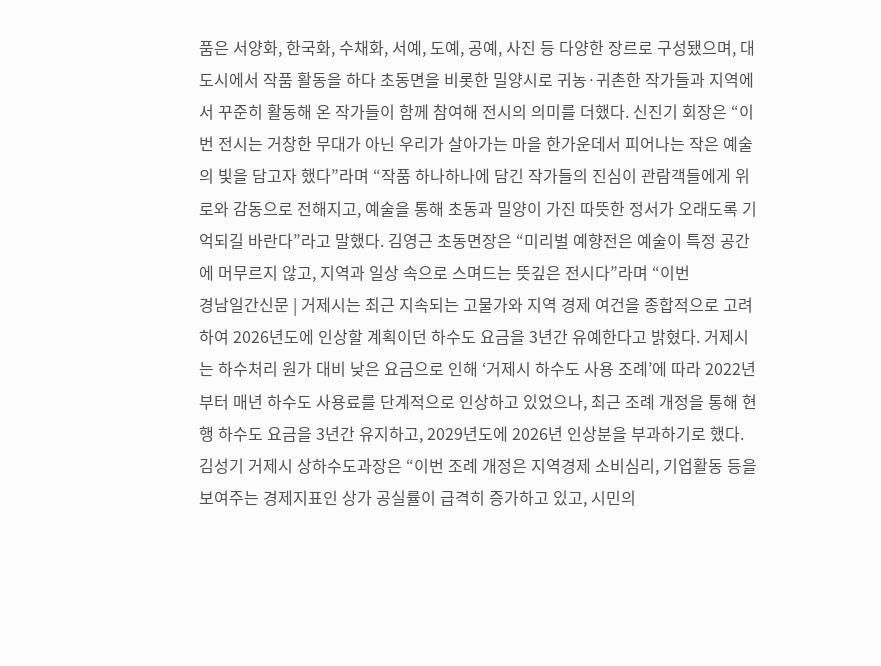품은 서양화, 한국화, 수채화, 서예, 도예, 공예, 사진 등 다양한 장르로 구성됐으며, 대도시에서 작품 활동을 하다 초동면을 비롯한 밀양시로 귀농·귀촌한 작가들과 지역에서 꾸준히 활동해 온 작가들이 함께 참여해 전시의 의미를 더했다. 신진기 회장은 “이번 전시는 거창한 무대가 아닌 우리가 살아가는 마을 한가운데서 피어나는 작은 예술의 빛을 담고자 했다”라며 “작품 하나하나에 담긴 작가들의 진심이 관람객들에게 위로와 감동으로 전해지고, 예술을 통해 초동과 밀양이 가진 따뜻한 정서가 오래도록 기억되길 바란다”라고 말했다. 김영근 초동면장은 “미리벌 예향전은 예술이 특정 공간에 머무르지 않고, 지역과 일상 속으로 스며드는 뜻깊은 전시다”라며 “이번
경남일간신문 | 거제시는 최근 지속되는 고물가와 지역 경제 여건을 종합적으로 고려하여 2026년도에 인상할 계획이던 하수도 요금을 3년간 유예한다고 밝혔다. 거제시는 하수처리 원가 대비 낮은 요금으로 인해 ‘거제시 하수도 사용 조례’에 따라 2022년부터 매년 하수도 사용료를 단계적으로 인상하고 있었으나, 최근 조례 개정을 통해 현행 하수도 요금을 3년간 유지하고, 2029년도에 2026년 인상분을 부과하기로 했다. 김성기 거제시 상하수도과장은 “이번 조례 개정은 지역경제 소비심리, 기업활동 등을 보여주는 경제지표인 상가 공실률이 급격히 증가하고 있고, 시민의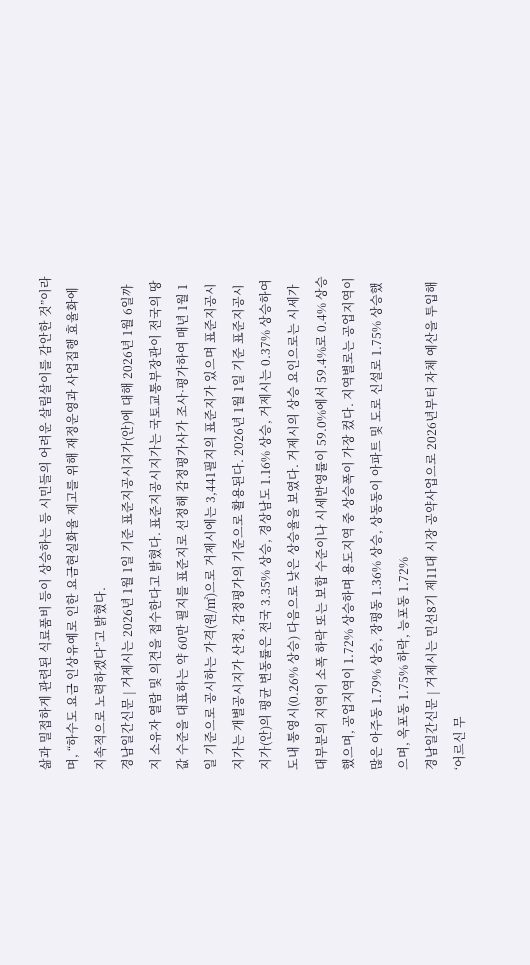삶과 밀접하게 관련된 식료품비 등이 상승하는 등 시민들의 어려운 살림살이를 감안한 것”이라며, “하수도 요금 인상유예로 인한 요금현실화율 제고를 위해 재정운영과 사업집행 효율화에 지속적으로 노력하겠다”고 밝혔다.
경남일간신문 | 거제시는 2026년 1월 1일 기준 표준지공시지가(안)에 대해 2026년 1월 6일까지 소유자 열람 및 의견을 접수한다고 밝혔다. 표준지공시지가는 국토교통부장관이 전국의 땅값 수준을 대표하는 약 60만 필지를 표준지로 선정해 감정평가사가 조사·평가하여 매년 1월 1일 기준으로 공시하는 가격(원/㎡)으로 거제시에는 3,441필지의 표준지가 있으며 표준지공시지가는 개별공시지가 산정, 감정평가의 기준으로 활용된다. 2026년 1월 1일 기준 표준지공시지가(안)의 평균 변동률은 전국 3.35% 상승, 경상남도 1.16% 상승, 거제시는 0.37% 상승하여 도내 통영시(0.26% 상승) 다음으로 낮은 상승율을 보였다. 거제시의 상승 요인으로는 시세가 대부분의 지역이 소폭 하락 또는 보합 수준이나 시세반영률이 59.0%에서 59.4%로 0.4% 상승했으며, 공업지역이 1.72% 상승하며 용도지역 중 상승폭이 가장 컸다. 지역별로는 공업지역이 많은 아주동 1.79% 상승, 장평동 1.36% 상승, 상동동이 아파트 및 도로 신설로 1.75% 상승했으며, 옥포동 1.75% 하락, 능포동 1.72%
경남일간신문 | 거제시는 민선8기 제11대 시장 공약사업으로 2026년부터 자체 예산을 투입해 ‘어르신 무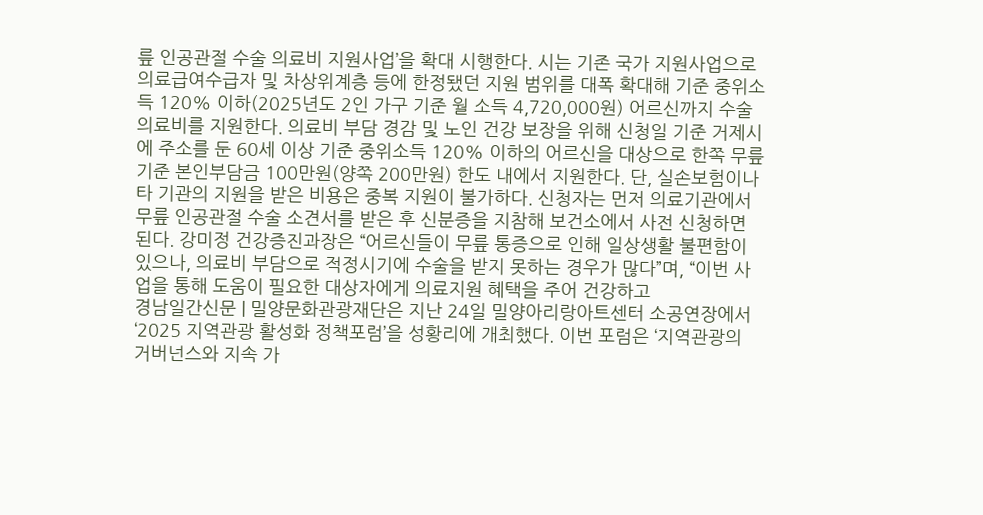릎 인공관절 수술 의료비 지원사업’을 확대 시행한다. 시는 기존 국가 지원사업으로 의료급여수급자 및 차상위계층 등에 한정됐던 지원 범위를 대폭 확대해 기준 중위소득 120% 이하(2025년도 2인 가구 기준 월 소득 4,720,000원) 어르신까지 수술 의료비를 지원한다. 의료비 부담 경감 및 노인 건강 보장을 위해 신청일 기준 거제시에 주소를 둔 60세 이상 기준 중위소득 120% 이하의 어르신을 대상으로 한쪽 무릎 기준 본인부담금 100만원(양쪽 200만원) 한도 내에서 지원한다. 단, 실손보험이나 타 기관의 지원을 받은 비용은 중복 지원이 불가하다. 신청자는 먼저 의료기관에서 무릎 인공관절 수술 소견서를 받은 후 신분증을 지참해 보건소에서 사전 신청하면 된다. 강미정 건강증진과장은 “어르신들이 무릎 통증으로 인해 일상생활 불편함이 있으나, 의료비 부담으로 적정시기에 수술을 받지 못하는 경우가 많다”며, “이번 사업을 통해 도움이 필요한 대상자에게 의료지원 혜택을 주어 건강하고
경남일간신문 | 밀양문화관광재단은 지난 24일 밀양아리랑아트센터 소공연장에서 ‘2025 지역관광 활성화 정책포럼’을 성황리에 개최했다. 이번 포럼은 ‘지역관광의 거버넌스와 지속 가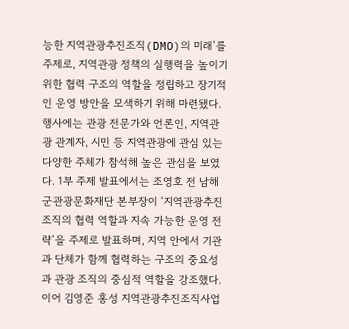능한 지역관광추진조직(DMO)의 미래’를 주제로, 지역관광 정책의 실행력을 높이기 위한 협력 구조의 역할을 정립하고 장기적인 운영 방안을 모색하기 위해 마련됐다. 행사에는 관광 전문가와 언론인, 지역관광 관계자, 시민 등 지역관광에 관심 있는 다양한 주체가 참석해 높은 관심을 보였다. 1부 주제 발표에서는 조영호 전 남해군관광문화재단 본부장이 ‘지역관광추진조직의 협력 역할과 지속 가능한 운영 전략’을 주제로 발표하며, 지역 안에서 기관과 단체가 함께 협력하는 구조의 중요성과 관광 조직의 중심적 역할을 강조했다. 이어 김영준 홍성 지역관광추진조직사업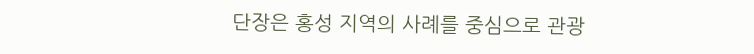단장은 홍성 지역의 사례를 중심으로 관광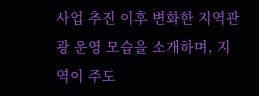사업 추진 이후 변화한 지역관광 운영 모습을 소개하며, 지역이 주도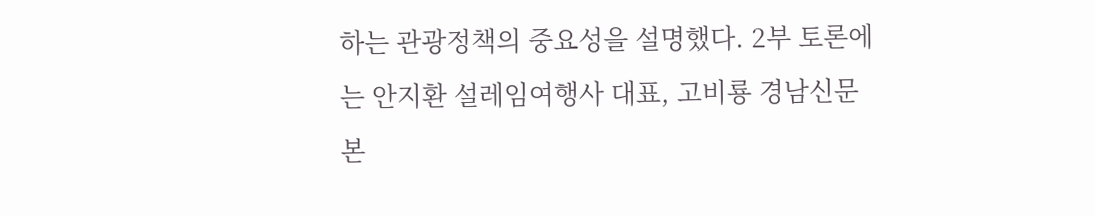하는 관광정책의 중요성을 설명했다. 2부 토론에는 안지환 설레임여행사 대표, 고비룡 경남신문 본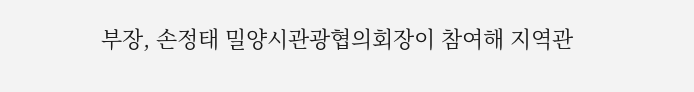부장, 손정태 밀양시관광협의회장이 참여해 지역관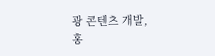광 콘텐츠 개발, 홍